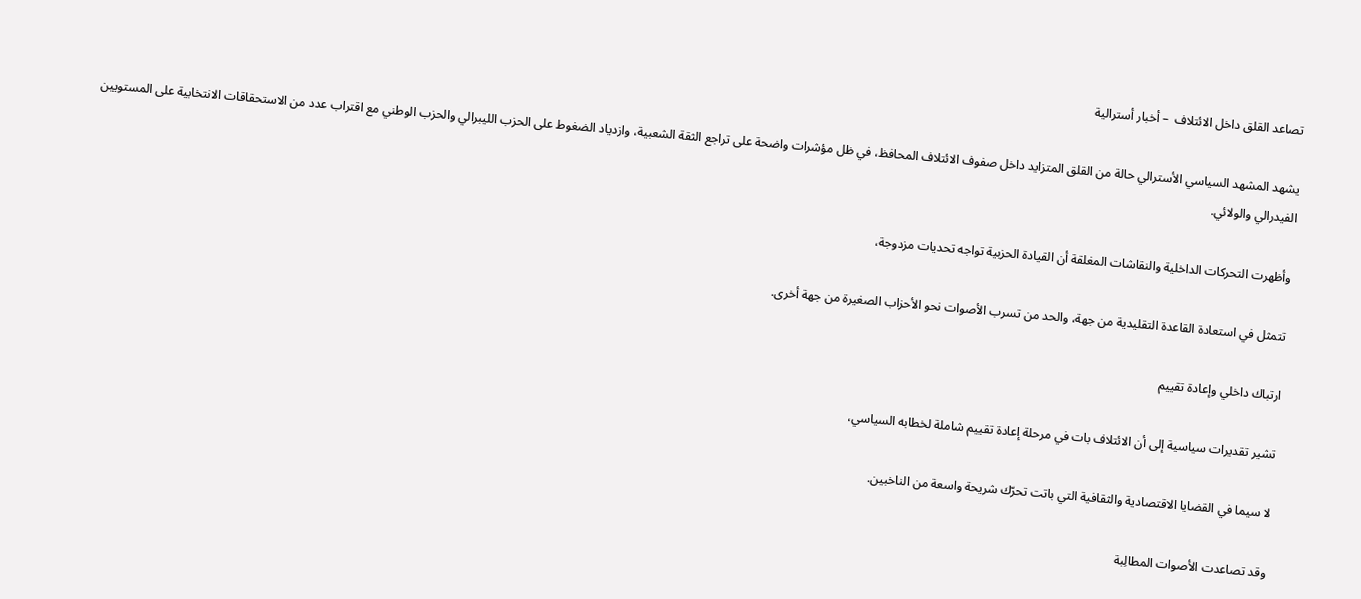تصاعد القلق داخل الائتلاف  – أخبار أسترالية

يشهد المشهد السياسي الأسترالي حالة من القلق المتزايد داخل صفوف الائتلاف المحافظ، في ظل مؤشرات واضحة على تراجع الثقة الشعبية، وازدياد الضغوط على الحزب الليبرالي والحزب الوطني مع اقتراب عدد من الاستحقاقات الانتخابية على المستويين الفيدرالي والولائي.

وأظهرت التحركات الداخلية والنقاشات المغلقة أن القيادة الحزبية تواجه تحديات مزدوجة،

تتمثل في استعادة القاعدة التقليدية من جهة، والحد من تسرب الأصوات نحو الأحزاب الصغيرة من جهة أخرى.

ارتباك داخلي وإعادة تقييم

تشير تقديرات سياسية إلى أن الائتلاف بات في مرحلة إعادة تقييم شاملة لخطابه السياسي،

لا سيما في القضايا الاقتصادية والثقافية التي باتت تحرّك شريحة واسعة من الناخبين.

وقد تصاعدت الأصوات المطالِبة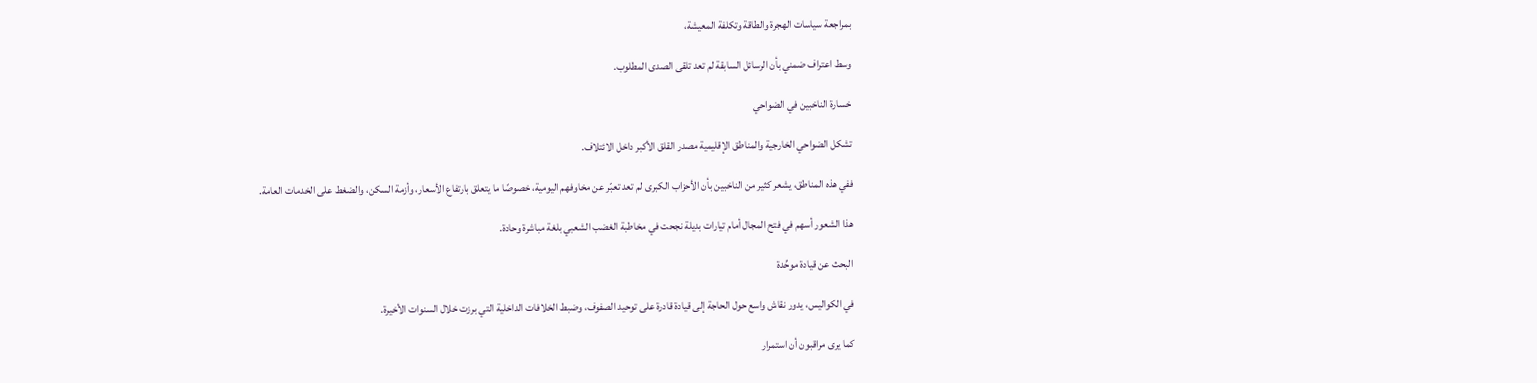بمراجعة سياسات الهجرة والطاقة وتكلفة المعيشة،

وسط اعتراف ضمني بأن الرسائل السابقة لم تعد تلقى الصدى المطلوب.

خسارة الناخبين في الضواحي

تشكل الضواحي الخارجية والمناطق الإقليمية مصدر القلق الأكبر داخل الائتلاف.

ففي هذه المناطق، يشعر كثير من الناخبين بأن الأحزاب الكبرى لم تعد تعبّر عن مخاوفهم اليومية، خصوصًا ما يتعلق بارتفاع الأسعار، وأزمة السكن، والضغط على الخدمات العامة.

هذا الشعور أسهم في فتح المجال أمام تيارات بديلة نجحت في مخاطبة الغضب الشعبي بلغة مباشرة وحادة.

البحث عن قيادة موحِّدة

في الكواليس، يدور نقاش واسع حول الحاجة إلى قيادة قادرة على توحيد الصفوف، وضبط الخلافات الداخلية التي برزت خلال السنوات الأخيرة.

كما يرى مراقبون أن استمرار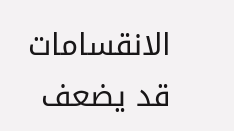الانقسامات قد يضعف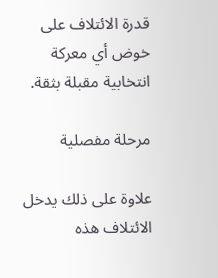قدرة الائتلاف على خوض أي معركة انتخابية مقبلة بثقة.

مرحلة مفصلية

علاوة على ذلك يدخل الائتلاف هذه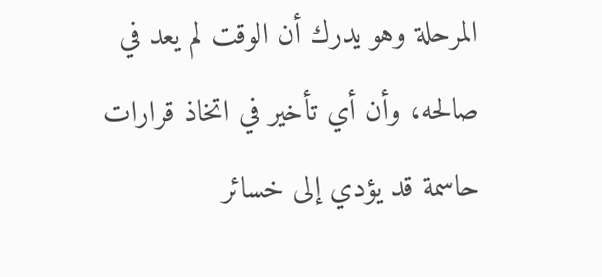المرحلة وهو يدرك أن الوقت لم يعد في صالحه، وأن أي تأخير في اتخاذ قرارات حاسمة قد يؤدي إلى خسائر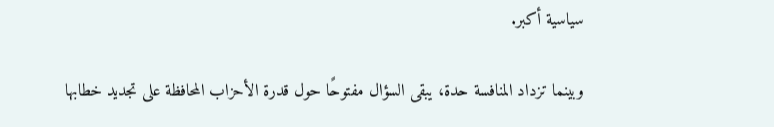سياسية أكبر.

وبينما تزداد المنافسة حدة، يبقى السؤال مفتوحًا حول قدرة الأحزاب المحافظة على تجديد خطابها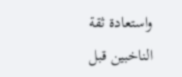واستعادة ثقة الناخبين قبل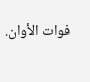فوات الأوان.